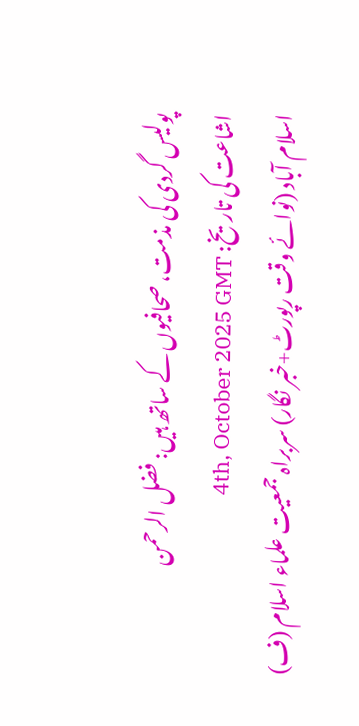پولیس گردی کی مذمت، صحافیوں کے ساتھ ہیں: فضل الرحمن
اشاعت کی تاریخ: 4th, October 2025 GMT
اسلام آباد (نوائے وقت رپورٹ+خبر نگار) سربراہ جمعیت علماء اسلام (ف)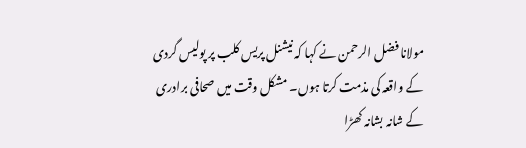مولانا فضل الرحمن نے کہا کہ نیشنل پریس کلب پر پولیس گردی کے واقعہ کی مذمت کرتا ہوں۔ مشکل وقت میں صحافی برادری کے شانہ بشانہ کھڑا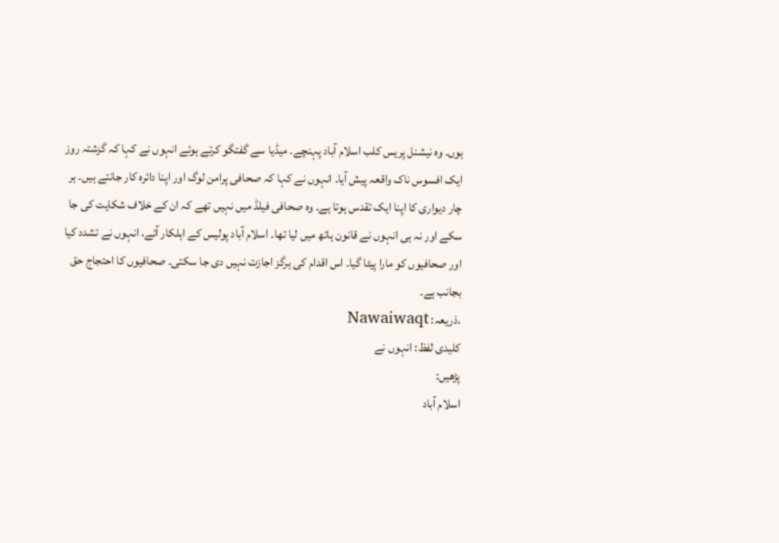ہوں۔ وہ نیشنل پریس کلب اسلام آباد پہنچے۔ میڈیا سے گفتگو کرتے ہوئے انہوں نے کہا کہ گزشتہ روز ایک افسوس ناک واقعہ پیش آیا۔ انہوں نے کہا کہ صحافی پرامن لوگ اور اپنا دائرہ کار جانتے ہیں۔ ہر چار دیواری کا اپنا ایک تقدس ہوتا ہے۔ وہ صحافی فیلڈ میں نہیں تھے کہ ان کے خلاف شکایت کی جا سکے اور نہ ہی انہوں نے قانون ہاتھ میں لیا تھا۔ اسلام آباد پولیس کے اہلکار آئے، انہوں نے تشدد کیا اور صحافیوں کو مارا پیٹا گیا۔ اس اقدام کی ہرگز اجازت نہیں دی جا سکتی۔ صحافیوں کا احتجاج حق بجانب ہے۔
.ذریعہ: Nawaiwaqt
کلیدی لفظ: انہوں نے
پڑھیں:
اسلام آباد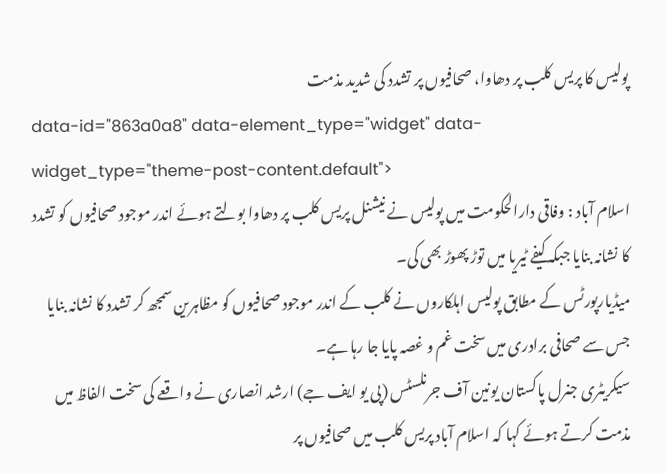پولیس کا پریس کلب پر دھاوا، صحافیوں پر تشدد کی شدید مذمت
data-id="863a0a8" data-element_type="widget" data-widget_type="theme-post-content.default">
اسلام آباد : وفاقی دارالحکومت میں پولیس نے نیشنل پریس کلب پر دھاوا بولتے ہوئے اندر موجود صحافیوں کو تشدد کا نشانہ بنایا جبکہ کیفے ٹیریا میں توڑ پھوڑ بھی کی۔
میڈیارپورٹس کے مطابق پولیس اہلکاروں نے کلب کے اندر موجود صحافیوں کو مظاہرین سمجھ کر تشدد کا نشانہ بنایا جس سے صحافی برادری میں سخت غم و غصہ پایا جا رہا ہے۔
سیکریٹری جنرل پاکستان یونین آف جرنلسٹس (پی یو ایف جے) ارشد انصاری نے واقعے کی سخت الفاظ میں مذمت کرتے ہوئے کہا کہ اسلام آباد پریس کلب میں صحافیوں پر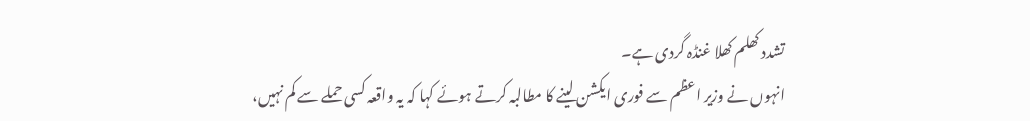تشدد کھلم کھلا غنڈہ گردی ہے۔
انہوں نے وزیر اعظم سے فوری ایکشن لینے کا مطالبہ کرتے ہوئے کہا کہ یہ واقعہ کسی حملے سے کم نہیں،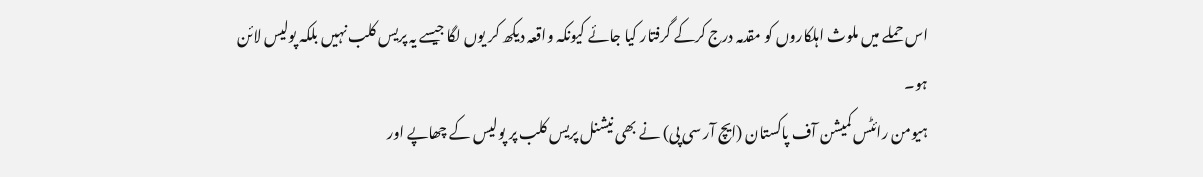اس حملے میں ملوث اہلکاروں کو مقدمہ درج کرکے گرفتار کیا جائے کیونکہ واقعہ دیکھ کر یوں لگا جیسے یہ پریس کلب نہیں بلکہ پولیس لائن ہو۔
ہیومن رائٹس کمیشن آف پاکستان (ایچ آر سی پی) نے بھی نیشنل پریس کلب پر پولیس کے چھاپے اور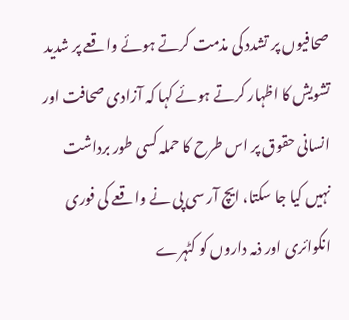صحافیوں پر تشدد کی مذمت کرتے ہوئے واقعے پر شدید تشویش کا اظہار کرتے ہوئے کہا کہ آزادی صحافت اور انسانی حقوق پر اس طرح کا حملہ کسی طور برداشت نہیں کیا جا سکتا، ایچ آر سی پی نے واقعے کی فوری انکوائری اور ذمہ داروں کو کٹہرے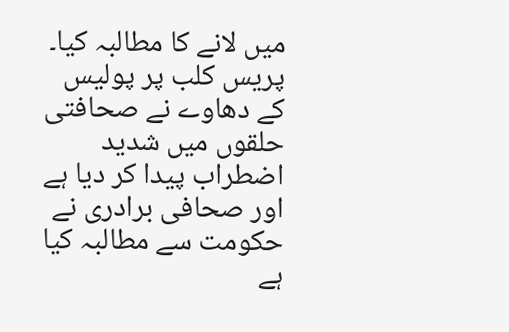میں لانے کا مطالبہ کیا۔
پریس کلب پر پولیس کے دھاوے نے صحافتی حلقوں میں شدید اضطراب پیدا کر دیا ہے اور صحافی برادری نے حکومت سے مطالبہ کیا ہے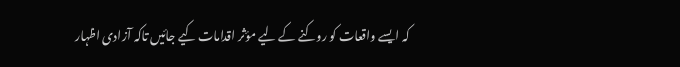کہ ایسے واقعات کو روکنے کے لیے مؤثر اقدامات کیے جائیں تاکہ آزادی اظہار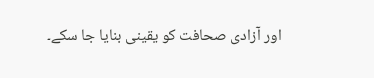اور آزادی صحافت کو یقینی بنایا جا سکے۔